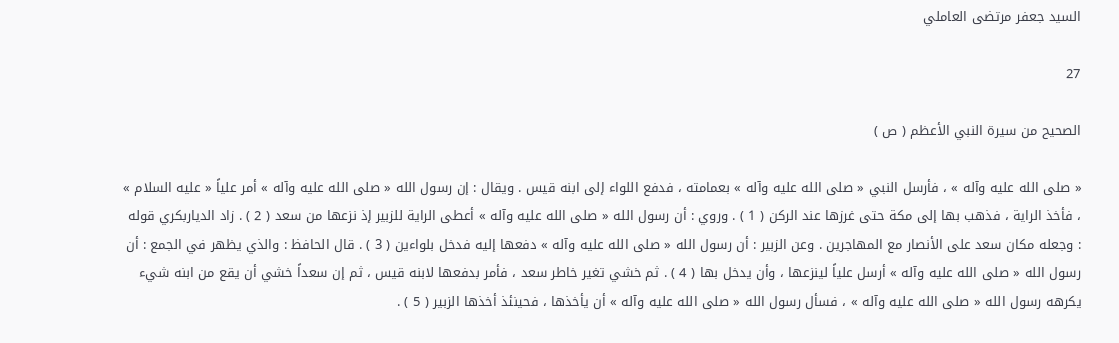السيد جعفر مرتضى العاملي

27

الصحيح من سيرة النبي الأعظم ( ص )

« صلى الله عليه وآله » ، فأرسل النبي « صلى الله عليه وآله » بعمامته ، فدفع اللواء إلى ابنه قيس . ويقال : إن رسول الله « صلى الله عليه وآله » أمر علياً « عليه السلام » ، فأخذ الراية ، فذهب بها إلى مكة حتى غرزها عند الركن ( 1 ) . وروي : أن رسول الله « صلى الله عليه وآله » أعطى الراية للزبير إذ نزعها من سعد ( 2 ) . زاد الدياربكري قوله : وجعله مكان سعد على الأنصار مع المهاجرين . وعن الزبير : أن رسول الله « صلى الله عليه وآله » دفعها إليه فدخل بلواءين ( 3 ) . قال الحافظ : والذي يظهر في الجمع : أن رسول الله « صلى الله عليه وآله » أرسل علياً لينزعها ، وأن يدخل بها ( 4 ) . ثم خشي تغير خاطر سعد ، فأمر بدفعها لابنه قيس ، ثم إن سعداً خشي أن يقع من ابنه شيء يكرهه رسول الله « صلى الله عليه وآله » ، فسأل رسول الله « صلى الله عليه وآله » أن يأخذها ، فحينئذ أخذها الزبير ( 5 ) .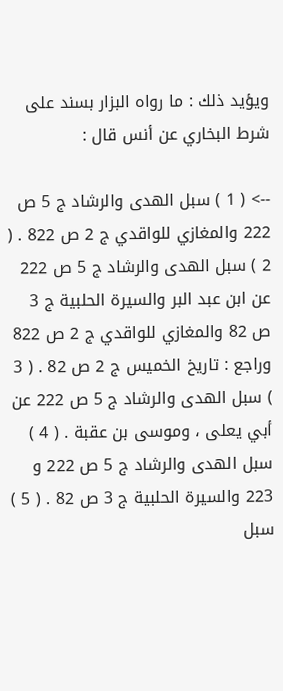ويؤيد ذلك : ما رواه البزار بسند على شرط البخاري عن أنس قال :

--> ( 1 ) سبل الهدى والرشاد ج 5 ص 222 والمغازي للواقدي ج 2 ص 822 . ( 2 ) سبل الهدى والرشاد ج 5 ص 222 عن ابن عبد البر والسيرة الحلبية ج 3 ص 82 والمغازي للواقدي ج 2 ص 822 وراجع : تاريخ الخميس ج 2 ص 82 . ( 3 ) سبل الهدى والرشاد ج 5 ص 222 عن أبي يعلى ، وموسى بن عقبة . ( 4 ) سبل الهدى والرشاد ج 5 ص 222 و 223 والسيرة الحلبية ج 3 ص 82 . ( 5 ) سبل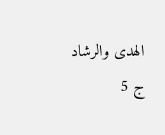الهدى والرشاد ج 5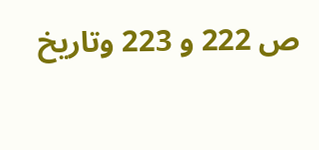ص 222 و 223 وتاريخ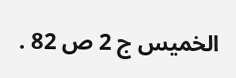الخميس ج 2 ص 82 .